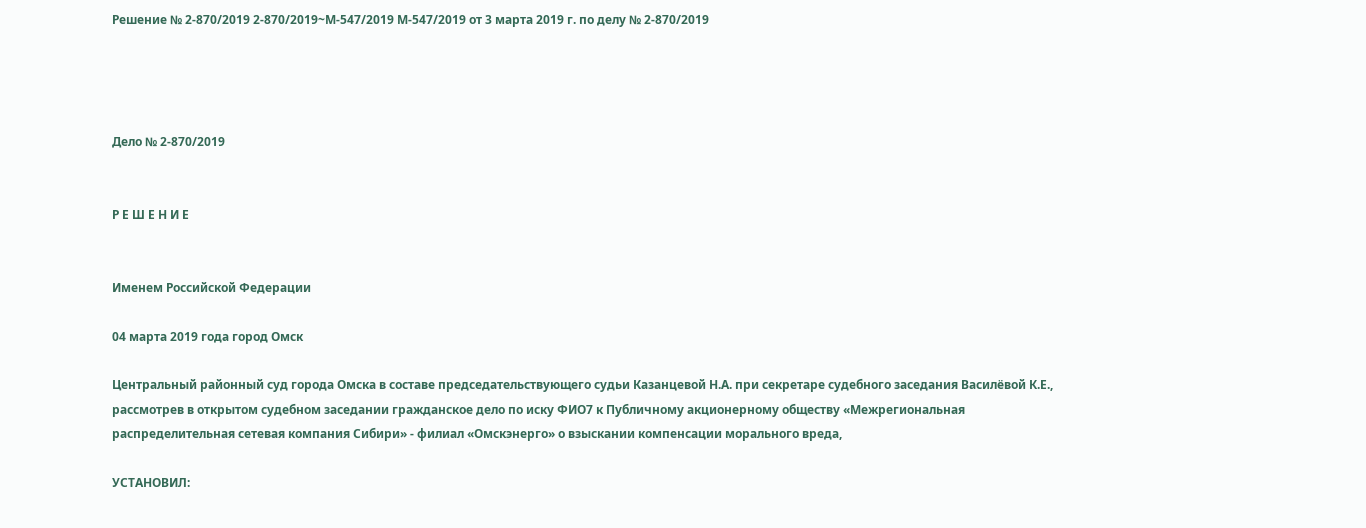Решение № 2-870/2019 2-870/2019~М-547/2019 М-547/2019 от 3 марта 2019 г. по делу № 2-870/2019




Дело № 2-870/2019


Р Е Ш Е Н И Е


Именем Российской Федерации

04 марта 2019 года город Омск

Центральный районный суд города Омска в составе председательствующего судьи Казанцевой Н.А. при секретаре судебного заседания Василёвой К.Е., рассмотрев в открытом судебном заседании гражданское дело по иску ФИО7 к Публичному акционерному обществу «Межрегиональная распределительная сетевая компания Сибири» - филиал «Омскэнерго» о взыскании компенсации морального вреда,

УСТАНОВИЛ: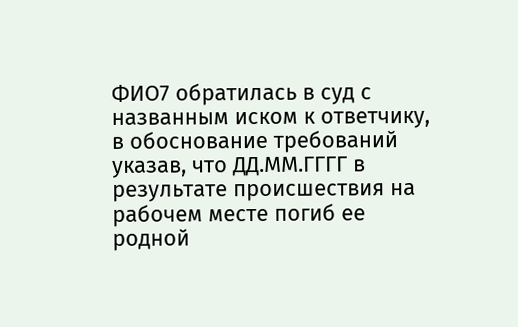ФИО7 обратилась в суд с названным иском к ответчику, в обоснование требований указав, что ДД.ММ.ГГГГ в результате происшествия на рабочем месте погиб ее родной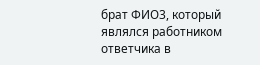брат ФИО3, который являлся работником ответчика в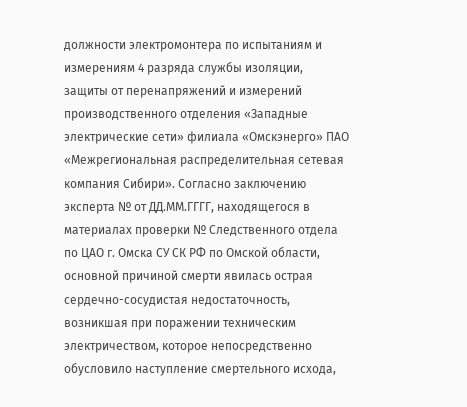должности электромонтера по испытаниям и измерениям 4 разряда службы изоляции, защиты от перенапряжений и измерений производственного отделения «Западные электрические сети» филиала «Омскэнерго» ПАО «Межрегиональная распределительная сетевая компания Сибири». Согласно заключению эксперта № от ДД.ММ.ГГГГ, находящегося в материалах проверки № Следственного отдела по ЦАО г. Омска СУ СК РФ по Омской области, основной причиной смерти явилась острая сердечно-сосудистая недостаточность, возникшая при поражении техническим электричеством, которое непосредственно обусловило наступление смертельного исхода,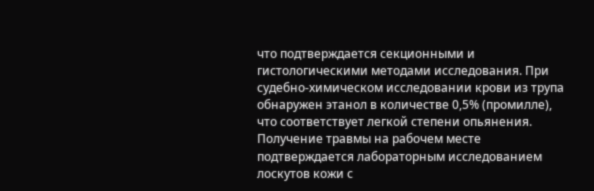что подтверждается секционными и гистологическими методами исследования. При судебно-химическом исследовании крови из трупа обнаружен этанол в количестве 0,5% (промилле), что соответствует легкой степени опьянения. Получение травмы на рабочем месте подтверждается лабораторным исследованием лоскутов кожи с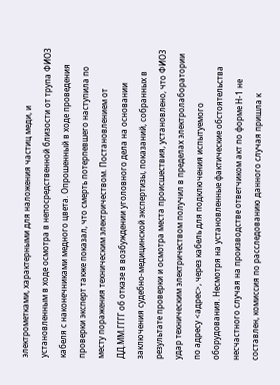электрометками, характерными для наложения частиц меди, и установленным в ходе осмотра в непосредственной близости от трупа ФИО3 кабеля с наконечниками медного цвета. Опрошенный в ходе проведения проверки эксперт также показал, что смерть потерпевшего наступила по месту поражения техническим электричеством. Постановлением от ДД.ММ.ГГГГ об отказе в возбуждении уголовного дела на основании заключения судебно-медицинской экспертизы, показаний, собранных в результате проверки и осмотра места происшествия, установлено, что ФИО3 удар техническим электричеством получил в пределах электролаборатории по адресу <адрес>, через кабель для подключения испытуемого оборудования. Несмотря на установленные фактические обстоятельства несчастного случая на производстве ответчиком акт по форме Н-1 не составлен, комиссия по расследованию данного случая пришла к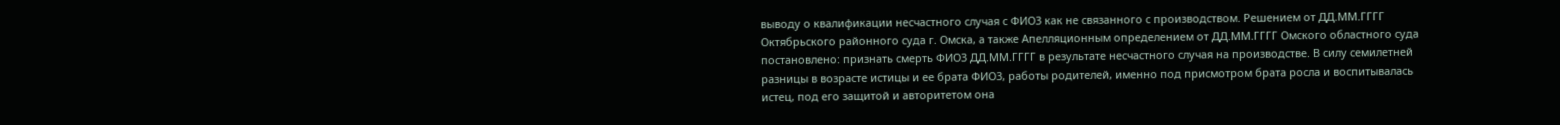выводу о квалификации несчастного случая с ФИО3 как не связанного с производством. Решением от ДД.ММ.ГГГГ Октябрьского районного суда г. Омска, а также Апелляционным определением от ДД.ММ.ГГГГ Омского областного суда постановлено: признать смерть ФИО3 ДД.ММ.ГГГГ в результате несчастного случая на производстве. В силу семилетней разницы в возрасте истицы и ее брата ФИО3, работы родителей, именно под присмотром брата росла и воспитывалась истец, под его защитой и авторитетом она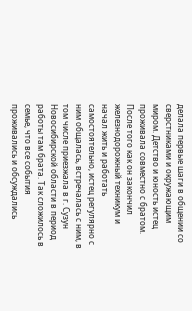делала первые шаги в общении со сверстниками и окружающим миром. Детство и юность истец проживала совместно с братом. После того как он закончил железнодорожный техникум и начал жить и работать самостоятельно, истец регулярно с ним общалась, встречалась с ним, в том числе приезжала в г. Сузун Новосибирской области в период работы там брата. Так сложилось в семье, что все события проживались и обсуждались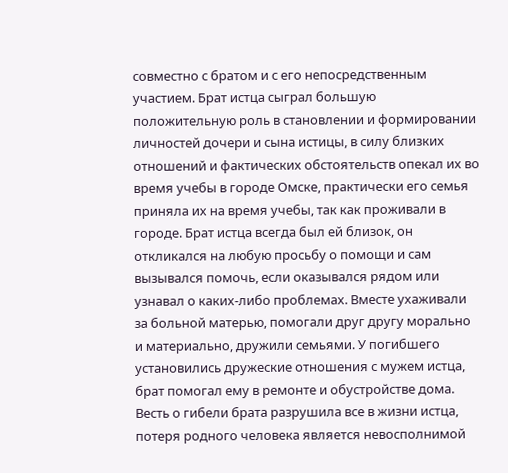совместно с братом и с его непосредственным участием. Брат истца сыграл большую положительную роль в становлении и формировании личностей дочери и сына истицы, в силу близких отношений и фактических обстоятельств опекал их во время учебы в городе Омске, практически его семья приняла их на время учебы, так как проживали в городе. Брат истца всегда был ей близок, он откликался на любую просьбу о помощи и сам вызывался помочь, если оказывался рядом или узнавал о каких-либо проблемах. Вместе ухаживали за больной матерью, помогали друг другу морально и материально, дружили семьями. У погибшего установились дружеские отношения с мужем истца, брат помогал ему в ремонте и обустройстве дома. Весть о гибели брата разрушила все в жизни истца, потеря родного человека является невосполнимой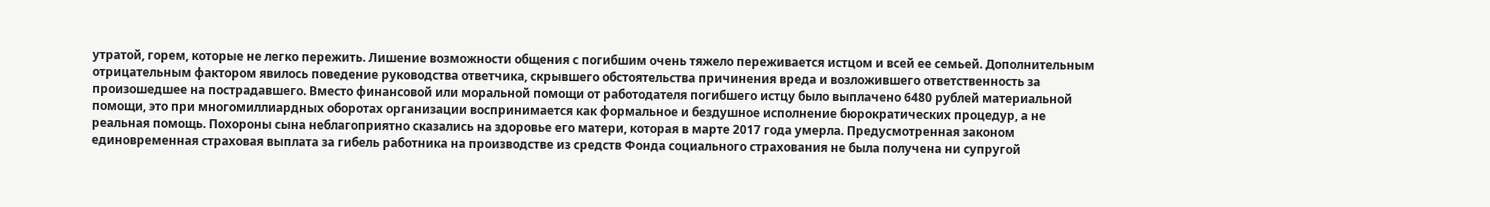утратой, горем, которые не легко пережить. Лишение возможности общения с погибшим очень тяжело переживается истцом и всей ее семьей. Дополнительным отрицательным фактором явилось поведение руководства ответчика, скрывшего обстоятельства причинения вреда и возложившего ответственность за произошедшее на пострадавшего. Вместо финансовой или моральной помощи от работодателя погибшего истцу было выплачено 6480 рублей материальной помощи, это при многомиллиардных оборотах организации воспринимается как формальное и бездушное исполнение бюрократических процедур, а не реальная помощь. Похороны сына неблагоприятно сказались на здоровье его матери, которая в марте 2017 года умерла. Предусмотренная законом единовременная страховая выплата за гибель работника на производстве из средств Фонда социального страхования не была получена ни супругой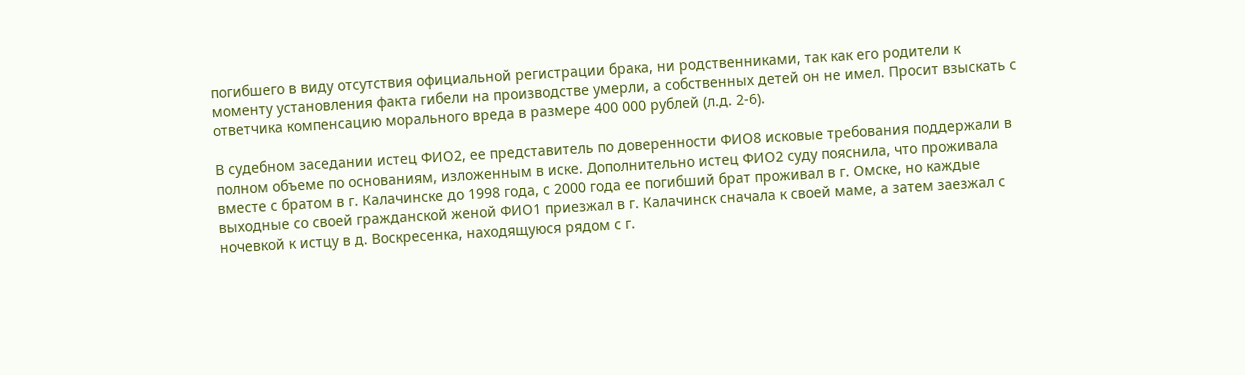погибшего в виду отсутствия официальной регистрации брака, ни родственниками, так как его родители к моменту установления факта гибели на производстве умерли, а собственных детей он не имел. Просит взыскать с ответчика компенсацию морального вреда в размере 400 000 рублей (л.д. 2-6).

В судебном заседании истец ФИО2, ее представитель по доверенности ФИО8 исковые требования поддержали в полном объеме по основаниям, изложенным в иске. Дополнительно истец ФИО2 суду пояснила, что проживала вместе с братом в г. Калачинске до 1998 года, с 2000 года ее погибший брат проживал в г. Омске, но каждые выходные со своей гражданской женой ФИО1 приезжал в г. Калачинск сначала к своей маме, а затем заезжал с ночевкой к истцу в д. Воскресенка, находящуюся рядом с г.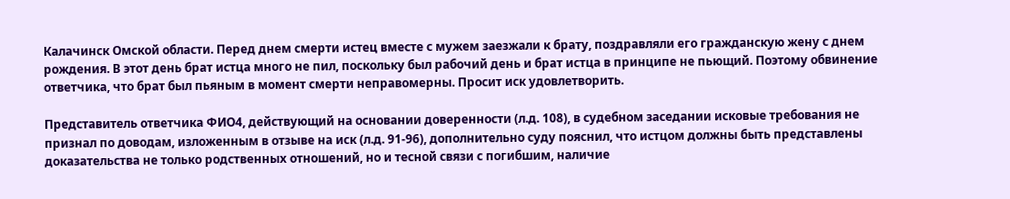Калачинск Омской области. Перед днем смерти истец вместе с мужем заезжали к брату, поздравляли его гражданскую жену с днем рождения. В этот день брат истца много не пил, поскольку был рабочий день и брат истца в принципе не пьющий. Поэтому обвинение ответчика, что брат был пьяным в момент смерти неправомерны. Просит иск удовлетворить.

Представитель ответчика ФИО4, действующий на основании доверенности (л.д. 108), в судебном заседании исковые требования не признал по доводам, изложенным в отзыве на иск (л.д. 91-96), дополнительно суду пояснил, что истцом должны быть представлены доказательства не только родственных отношений, но и тесной связи с погибшим, наличие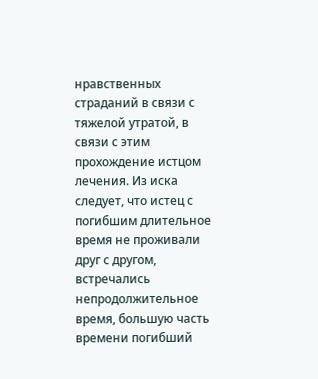нравственных страданий в связи с тяжелой утратой, в связи с этим прохождение истцом лечения. Из иска следует, что истец с погибшим длительное время не проживали друг с другом, встречались непродолжительное время, большую часть времени погибший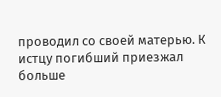проводил со своей матерью. К истцу погибший приезжал больше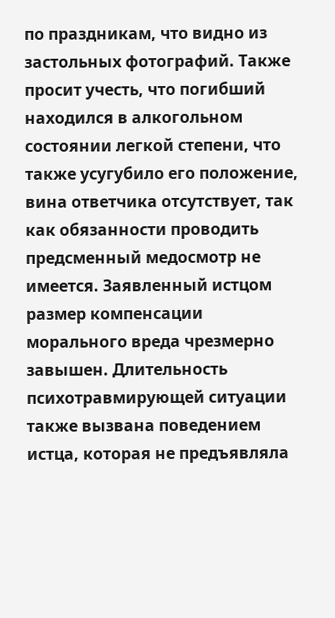по праздникам, что видно из застольных фотографий. Также просит учесть, что погибший находился в алкогольном состоянии легкой степени, что также усугубило его положение, вина ответчика отсутствует, так как обязанности проводить предсменный медосмотр не имеется. Заявленный истцом размер компенсации морального вреда чрезмерно завышен. Длительность психотравмирующей ситуации также вызвана поведением истца, которая не предъявляла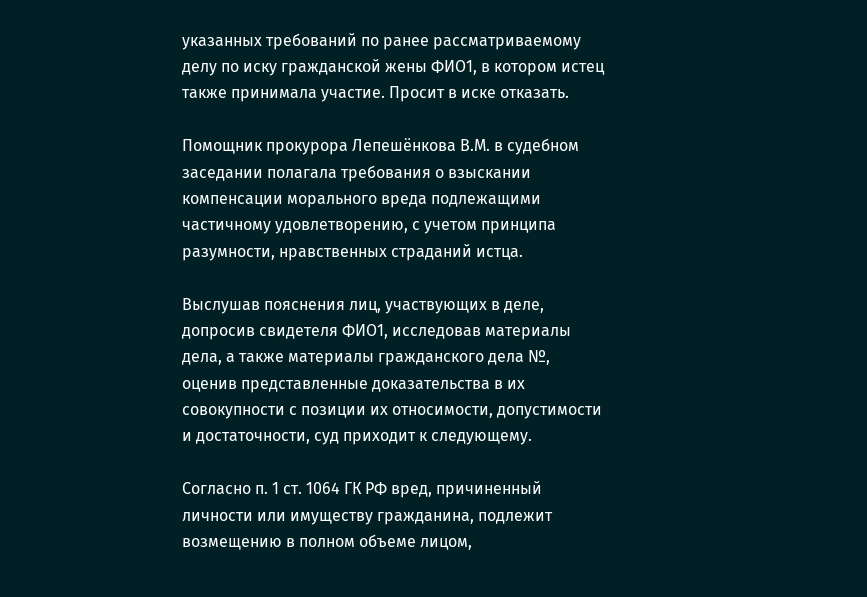указанных требований по ранее рассматриваемому делу по иску гражданской жены ФИО1, в котором истец также принимала участие. Просит в иске отказать.

Помощник прокурора Лепешёнкова В.М. в судебном заседании полагала требования о взыскании компенсации морального вреда подлежащими частичному удовлетворению, с учетом принципа разумности, нравственных страданий истца.

Выслушав пояснения лиц, участвующих в деле, допросив свидетеля ФИО1, исследовав материалы дела, а также материалы гражданского дела №, оценив представленные доказательства в их совокупности с позиции их относимости, допустимости и достаточности, суд приходит к следующему.

Согласно п. 1 ст. 1064 ГК РФ вред, причиненный личности или имуществу гражданина, подлежит возмещению в полном объеме лицом,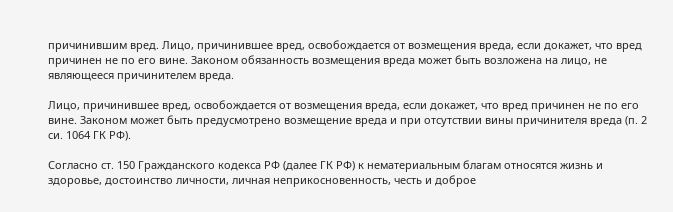причинившим вред. Лицо, причинившее вред, освобождается от возмещения вреда, если докажет, что вред причинен не по его вине. Законом обязанность возмещения вреда может быть возложена на лицо, не являющееся причинителем вреда.

Лицо, причинившее вред, освобождается от возмещения вреда, если докажет, что вред причинен не по его вине. Законом может быть предусмотрено возмещение вреда и при отсутствии вины причинителя вреда (п. 2 си. 1064 ГК РФ).

Согласно ст. 150 Гражданского кодекса РФ (далее ГК РФ) к нематериальным благам относятся жизнь и здоровье, достоинство личности, личная неприкосновенность, честь и доброе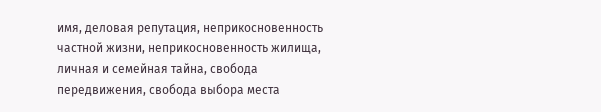имя, деловая репутация, неприкосновенность частной жизни, неприкосновенность жилища, личная и семейная тайна, свобода передвижения, свобода выбора места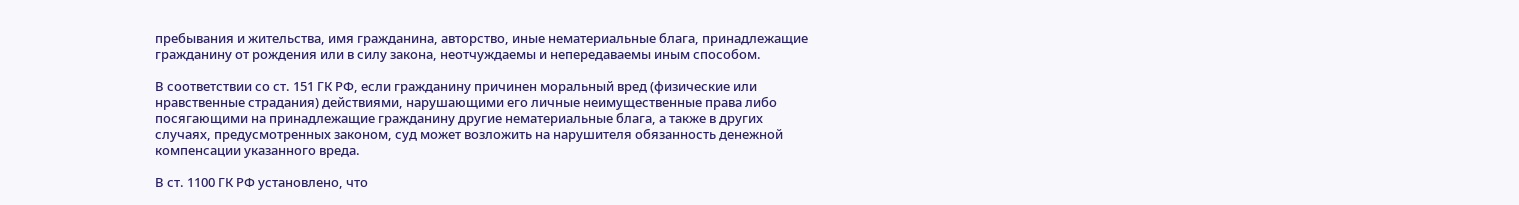пребывания и жительства, имя гражданина, авторство, иные нематериальные блага, принадлежащие гражданину от рождения или в силу закона, неотчуждаемы и непередаваемы иным способом.

В соответствии со ст. 151 ГК РФ, если гражданину причинен моральный вред (физические или нравственные страдания) действиями, нарушающими его личные неимущественные права либо посягающими на принадлежащие гражданину другие нематериальные блага, а также в других случаях, предусмотренных законом, суд может возложить на нарушителя обязанность денежной компенсации указанного вреда.

В ст. 1100 ГК РФ установлено, что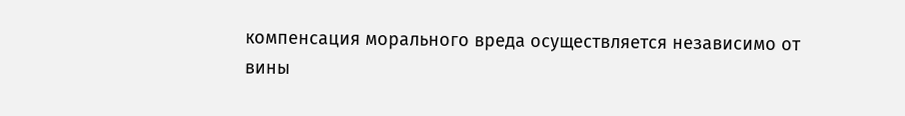компенсация морального вреда осуществляется независимо от вины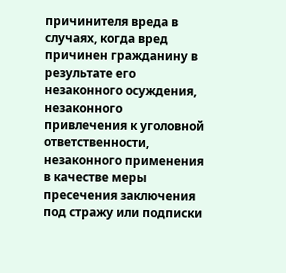причинителя вреда в случаях, когда вред причинен гражданину в результате его незаконного осуждения, незаконного привлечения к уголовной ответственности, незаконного применения в качестве меры пресечения заключения под стражу или подписки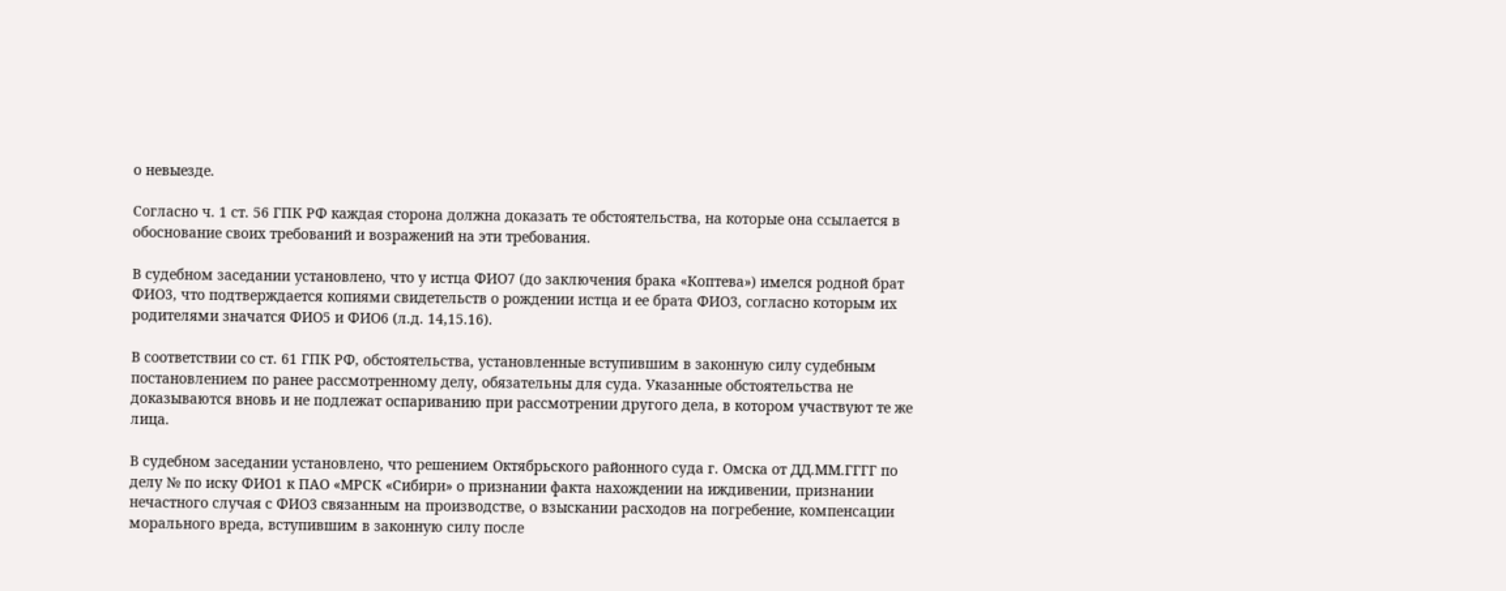о невыезде.

Согласно ч. 1 ст. 56 ГПК РФ каждая сторона должна доказать те обстоятельства, на которые она ссылается в обоснование своих требований и возражений на эти требования.

В судебном заседании установлено, что у истца ФИО7 (до заключения брака «Коптева») имелся родной брат ФИО3, что подтверждается копиями свидетельств о рождении истца и ее брата ФИО3, согласно которым их родителями значатся ФИО5 и ФИО6 (л.д. 14,15.16).

В соответствии со ст. 61 ГПК РФ, обстоятельства, установленные вступившим в законную силу судебным постановлением по ранее рассмотренному делу, обязательны для суда. Указанные обстоятельства не доказываются вновь и не подлежат оспариванию при рассмотрении другого дела, в котором участвуют те же лица.

В судебном заседании установлено, что решением Октябрьского районного суда г. Омска от ДД.ММ.ГГГГ по делу № по иску ФИО1 к ПАО «МРСК «Сибири» о признании факта нахождении на иждивении, признании нечастного случая с ФИО3 связанным на производстве, о взыскании расходов на погребение, компенсации морального вреда, вступившим в законную силу после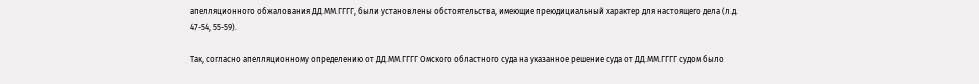апелляционного обжалования ДД.ММ.ГГГГ, были установлены обстоятельства, имеющие преюдициальный характер для настоящего дела (л.д. 47-54, 55-59).

Так, согласно апелляционному определению от ДД.ММ.ГГГГ Омского областного суда на указанное решение суда от ДД.ММ.ГГГГ судом было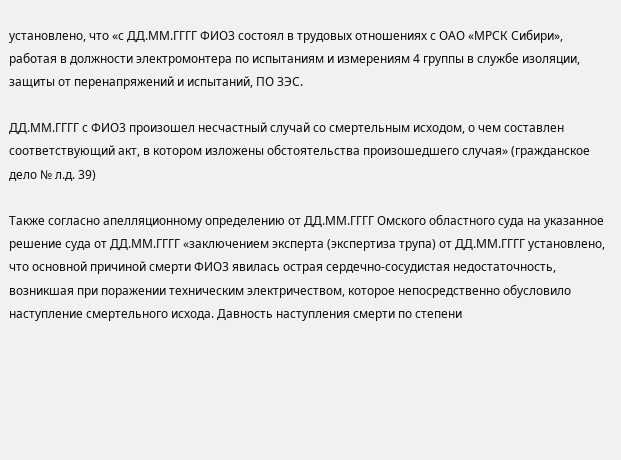установлено, что «с ДД.ММ.ГГГГ ФИО3 состоял в трудовых отношениях с ОАО «МРСК Сибири», работая в должности электромонтера по испытаниям и измерениям 4 группы в службе изоляции, защиты от перенапряжений и испытаний, ПО ЗЭС.

ДД.ММ.ГГГГ с ФИО3 произошел несчастный случай со смертельным исходом, о чем составлен соответствующий акт, в котором изложены обстоятельства произошедшего случая» (гражданское дело № л.д. 39)

Также согласно апелляционному определению от ДД.ММ.ГГГГ Омского областного суда на указанное решение суда от ДД.ММ.ГГГГ «заключением эксперта (экспертиза трупа) от ДД.ММ.ГГГГ установлено, что основной причиной смерти ФИО3 явилась острая сердечно-сосудистая недостаточность, возникшая при поражении техническим электричеством, которое непосредственно обусловило наступление смертельного исхода. Давность наступления смерти по степени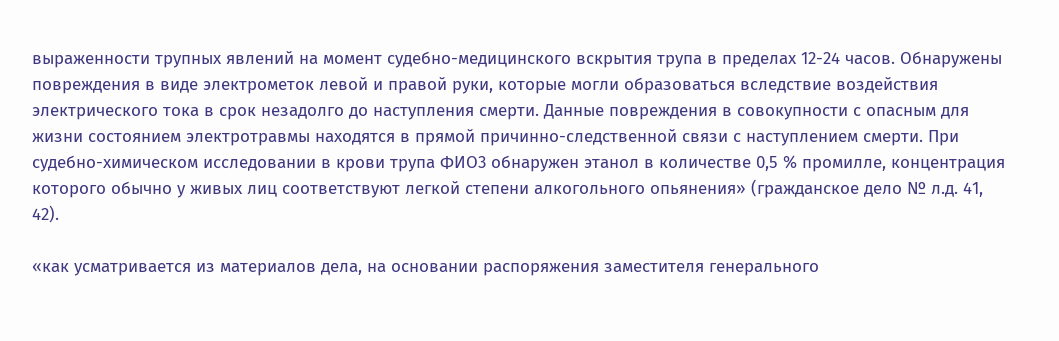выраженности трупных явлений на момент судебно-медицинского вскрытия трупа в пределах 12-24 часов. Обнаружены повреждения в виде электрометок левой и правой руки, которые могли образоваться вследствие воздействия электрического тока в срок незадолго до наступления смерти. Данные повреждения в совокупности с опасным для жизни состоянием электротравмы находятся в прямой причинно-следственной связи с наступлением смерти. При судебно-химическом исследовании в крови трупа ФИО3 обнаружен этанол в количестве 0,5 % промилле, концентрация которого обычно у живых лиц соответствуют легкой степени алкогольного опьянения» (гражданское дело № л.д. 41, 42).

«как усматривается из материалов дела, на основании распоряжения заместителя генерального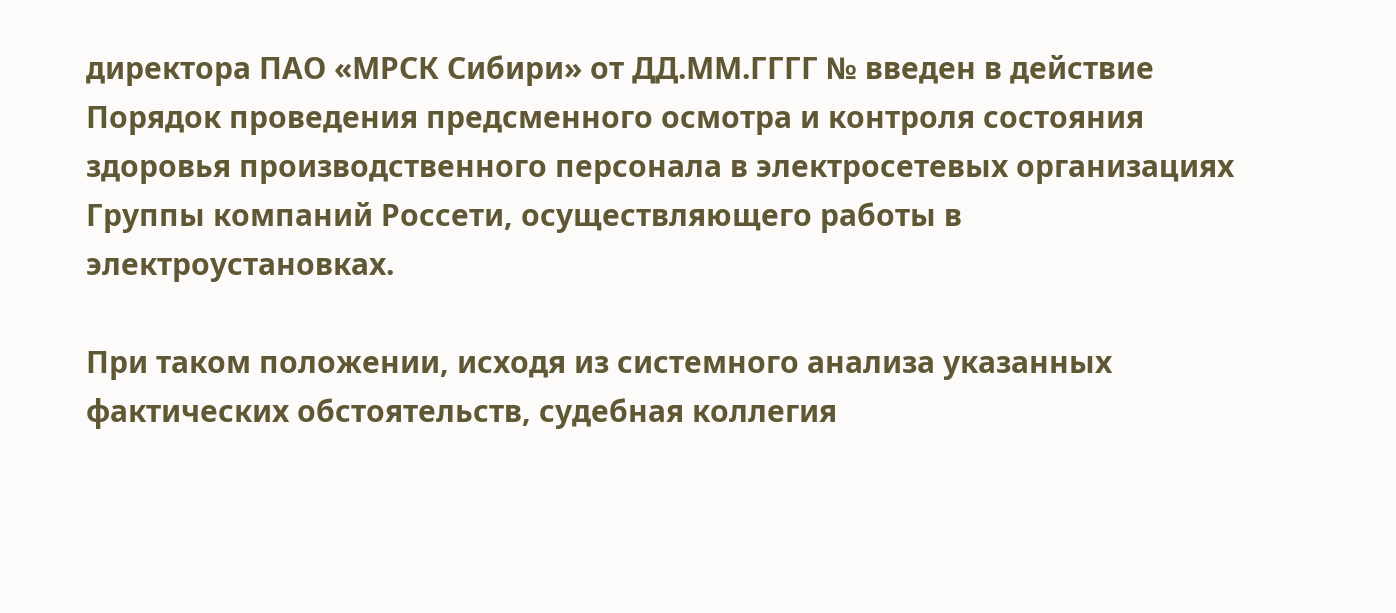директора ПАО «МРСК Сибири» от ДД.ММ.ГГГГ № введен в действие Порядок проведения предсменного осмотра и контроля состояния здоровья производственного персонала в электросетевых организациях Группы компаний Россети, осуществляющего работы в электроустановках.

При таком положении, исходя из системного анализа указанных фактических обстоятельств, судебная коллегия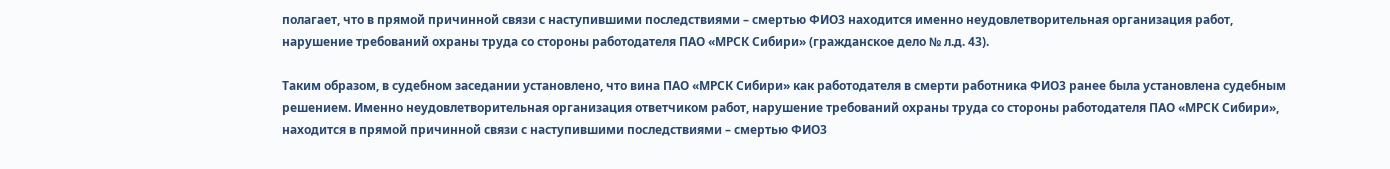полагает, что в прямой причинной связи с наступившими последствиями – смертью ФИО3 находится именно неудовлетворительная организация работ, нарушение требований охраны труда со стороны работодателя ПАО «МРСК Сибири» (гражданское дело № л.д. 43).

Таким образом, в судебном заседании установлено, что вина ПАО «МРСК Сибири» как работодателя в смерти работника ФИО3 ранее была установлена судебным решением. Именно неудовлетворительная организация ответчиком работ, нарушение требований охраны труда со стороны работодателя ПАО «МРСК Сибири», находится в прямой причинной связи с наступившими последствиями – смертью ФИО3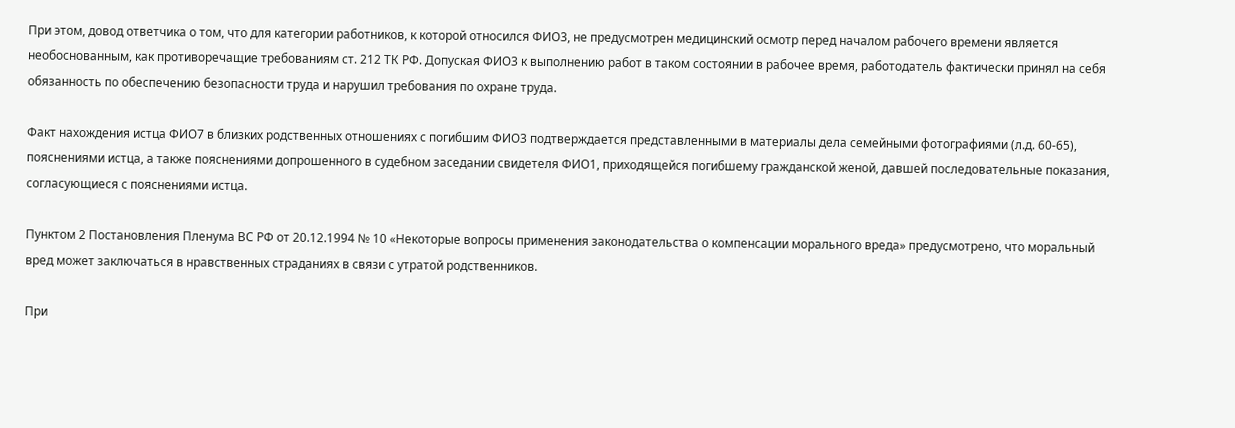При этом, довод ответчика о том, что для категории работников, к которой относился ФИО3, не предусмотрен медицинский осмотр перед началом рабочего времени является необоснованным, как противоречащие требованиям ст. 212 ТК РФ. Допуская ФИО3 к выполнению работ в таком состоянии в рабочее время, работодатель фактически принял на себя обязанность по обеспечению безопасности труда и нарушил требования по охране труда.

Факт нахождения истца ФИО7 в близких родственных отношениях с погибшим ФИО3 подтверждается представленными в материалы дела семейными фотографиями (л.д. 60-65), пояснениями истца, а также пояснениями допрошенного в судебном заседании свидетеля ФИО1, приходящейся погибшему гражданской женой, давшей последовательные показания, согласующиеся с пояснениями истца.

Пунктом 2 Постановления Пленума ВС РФ от 20.12.1994 № 10 «Некоторые вопросы применения законодательства о компенсации морального вреда» предусмотрено, что моральный вред может заключаться в нравственных страданиях в связи с утратой родственников.

При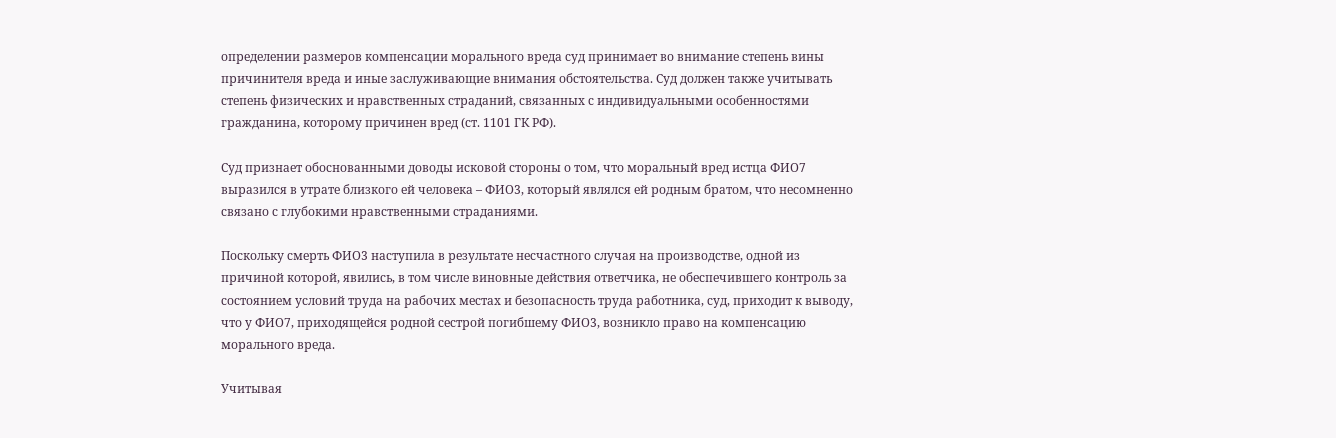определении размеров компенсации морального вреда суд принимает во внимание степень вины причинителя вреда и иные заслуживающие внимания обстоятельства. Суд должен также учитывать степень физических и нравственных страданий, связанных с индивидуальными особенностями гражданина, которому причинен вред (ст. 1101 ГК РФ).

Суд признает обоснованными доводы исковой стороны о том, что моральный вред истца ФИО7 выразился в утрате близкого ей человека – ФИО3, который являлся ей родным братом, что несомненно связано с глубокими нравственными страданиями.

Поскольку смерть ФИО3 наступила в результате несчастного случая на производстве, одной из причиной которой, явились, в том числе виновные действия ответчика, не обеспечившего контроль за состоянием условий труда на рабочих местах и безопасность труда работника, суд, приходит к выводу, что у ФИО7, приходящейся родной сестрой погибшему ФИО3, возникло право на компенсацию морального вреда.

Учитывая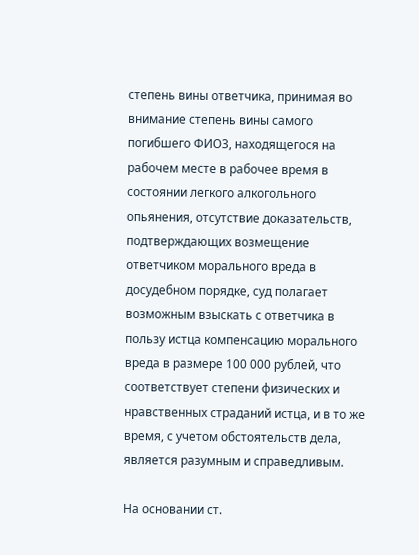степень вины ответчика, принимая во внимание степень вины самого погибшего ФИО3, находящегося на рабочем месте в рабочее время в состоянии легкого алкогольного опьянения, отсутствие доказательств, подтверждающих возмещение ответчиком морального вреда в досудебном порядке, суд полагает возможным взыскать с ответчика в пользу истца компенсацию морального вреда в размере 100 000 рублей, что соответствует степени физических и нравственных страданий истца, и в то же время, с учетом обстоятельств дела, является разумным и справедливым.

На основании ст.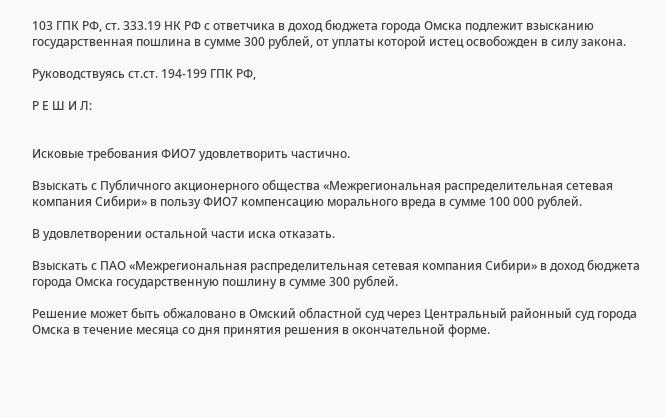103 ГПК РФ, ст. 333.19 НК РФ с ответчика в доход бюджета города Омска подлежит взысканию государственная пошлина в сумме 300 рублей, от уплаты которой истец освобожден в силу закона.

Руководствуясь ст.ст. 194-199 ГПК РФ,

Р Е Ш И Л:


Исковые требования ФИО7 удовлетворить частично.

Взыскать с Публичного акционерного общества «Межрегиональная распределительная сетевая компания Сибири» в пользу ФИО7 компенсацию морального вреда в сумме 100 000 рублей.

В удовлетворении остальной части иска отказать.

Взыскать с ПАО «Межрегиональная распределительная сетевая компания Сибири» в доход бюджета города Омска государственную пошлину в сумме 300 рублей.

Решение может быть обжаловано в Омский областной суд через Центральный районный суд города Омска в течение месяца со дня принятия решения в окончательной форме.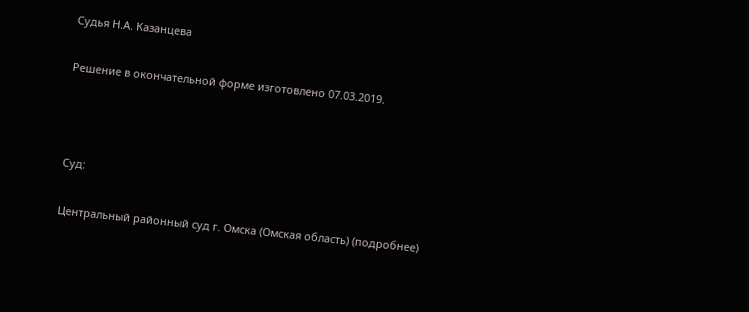Судья Н.А. Казанцева

Решение в окончательной форме изготовлено 07.03.2019.



Суд:

Центральный районный суд г. Омска (Омская область) (подробнее)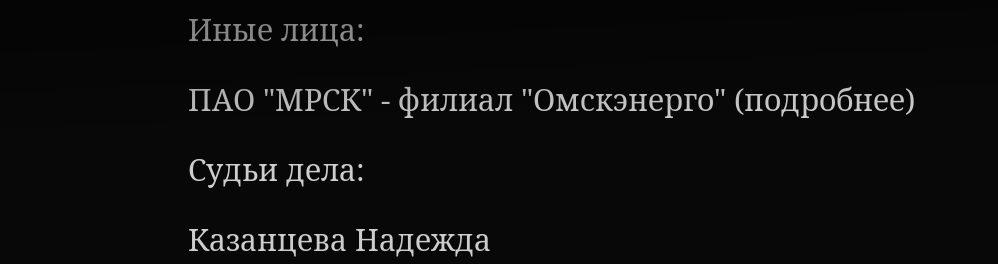Иные лица:

ПАО "МРСК" - филиал "Омскэнерго" (подробнее)

Судьи дела:

Казанцева Надежда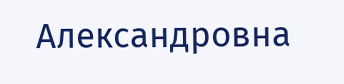Александровна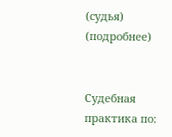(судья) (подробнее)


Судебная практика по: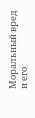Моральный вред и его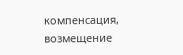компенсация, возмещение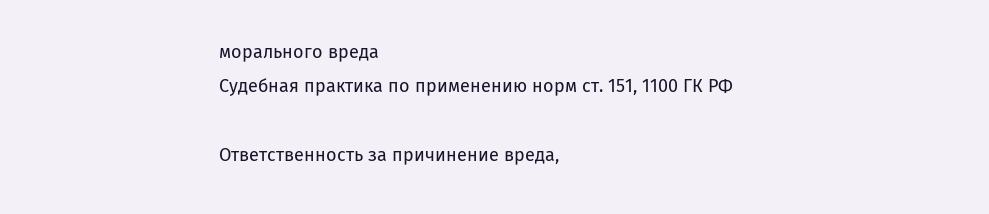морального вреда
Судебная практика по применению норм ст. 151, 1100 ГК РФ

Ответственность за причинение вреда,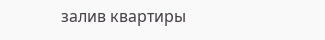залив квартиры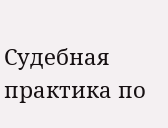Судебная практика по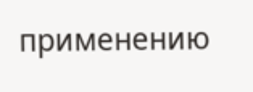применению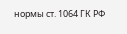нормы ст. 1064 ГК РФ